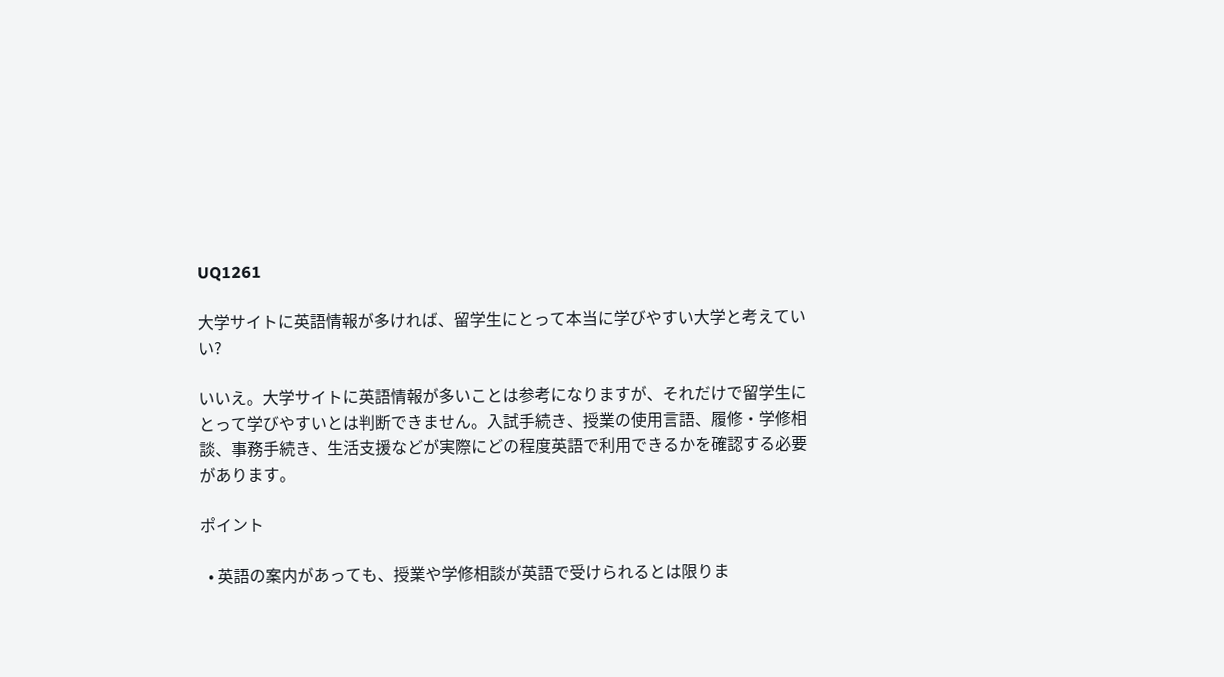UQ1261

大学サイトに英語情報が多ければ、留学生にとって本当に学びやすい大学と考えていい?

いいえ。大学サイトに英語情報が多いことは参考になりますが、それだけで留学生にとって学びやすいとは判断できません。入試手続き、授業の使用言語、履修・学修相談、事務手続き、生活支援などが実際にどの程度英語で利用できるかを確認する必要があります。

ポイント

  • 英語の案内があっても、授業や学修相談が英語で受けられるとは限りま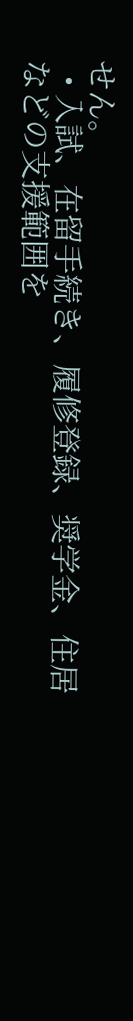せん。
  • 入試、在留手続き、履修登録、奨学金、住居などの支援範囲を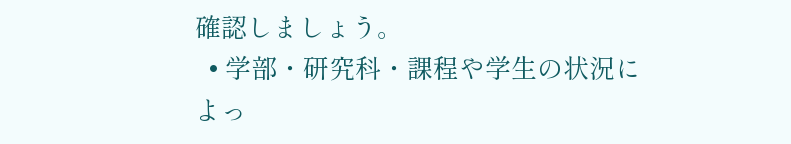確認しましょう。
  • 学部・研究科・課程や学生の状況によっ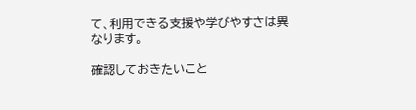て、利用できる支援や学びやすさは異なります。

確認しておきたいこと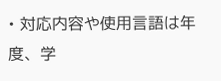• 対応内容や使用言語は年度、学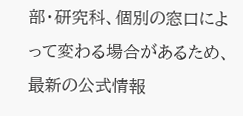部・研究科、個別の窓口によって変わる場合があるため、最新の公式情報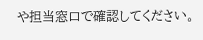や担当窓口で確認してください。